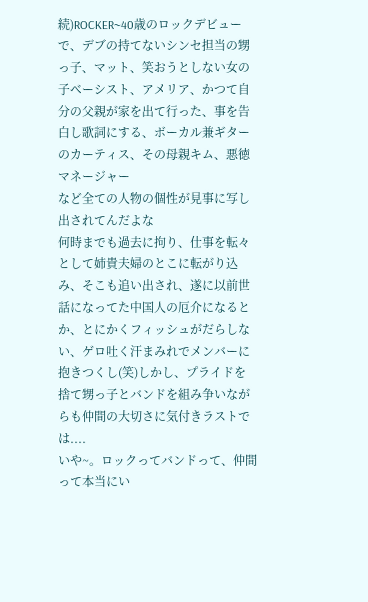続)ROCKER~40歳のロックデビュー
で、デブの持てないシンセ担当の甥っ子、マット、笑おうとしない女の子ベーシスト、アメリア、かつて自分の父親が家を出て行った、事を告白し歌詞にする、ボーカル兼ギターのカーティス、その母親キム、悪徳マネージャー
など全ての人物の個性が見事に写し出されてんだよな
何時までも過去に拘り、仕事を転々として姉貴夫婦のとこに転がり込み、そこも追い出され、遂に以前世話になってた中国人の厄介になるとか、とにかくフィッシュがだらしない、ゲロ吐く汗まみれでメンバーに抱きつくし(笑)しかし、プライドを捨て甥っ子とバンドを組み争いながらも仲間の大切さに気付きラストでは....
いや~。ロックってバンドって、仲間って本当にい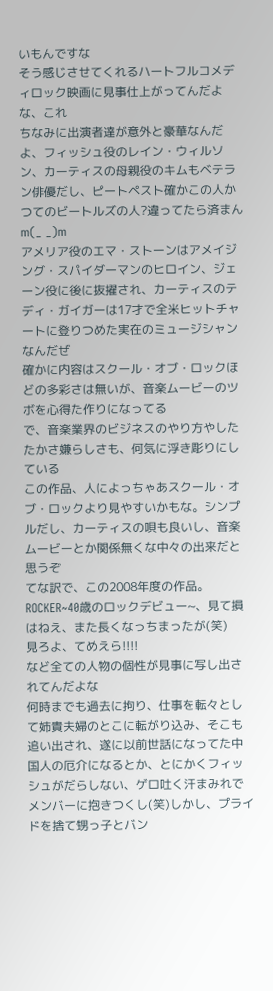いもんですな
そう感じさせてくれるハートフルコメディロック映画に見事仕上がってんだよな、これ
ちなみに出演者達が意外と豪華なんだよ、フィッシュ役のレイン・ウィルソン、カーティスの母親役のキムもベテラン俳優だし、ピートペスト確かこの人かつてのビートルズの人?違ってたら済まんm(_ _)m
アメリア役のエマ・ストーンはアメイジング・スパイダーマンのヒロイン、ジェーン役に後に抜擢され、カーティスのテディ・ガイガーは17才で全米ヒットチャートに登りつめた実在のミュージシャンなんだぜ
確かに内容はスクール・オブ・ロックほどの多彩さは無いが、音楽ムービーのツボを心得た作りになってる
で、音楽業界のビジネスのやり方やしたたかさ嫌らしさも、何気に浮き彫りにしている
この作品、人によっちゃあスクール・オブ・ロックより見やすいかもな。シンプルだし、カーティスの唄も良いし、音楽ムービーとか関係無くな中々の出来だと思うぞ
てな訳で、この2008年度の作品。ROCKER~40歳のロックデビュー~、見て損はねえ、また長くなっちまったが(笑)
見ろよ、てめえら!!!!
など全ての人物の個性が見事に写し出されてんだよな
何時までも過去に拘り、仕事を転々として姉貴夫婦のとこに転がり込み、そこも追い出され、遂に以前世話になってた中国人の厄介になるとか、とにかくフィッシュがだらしない、ゲロ吐く汗まみれでメンバーに抱きつくし(笑)しかし、プライドを捨て甥っ子とバン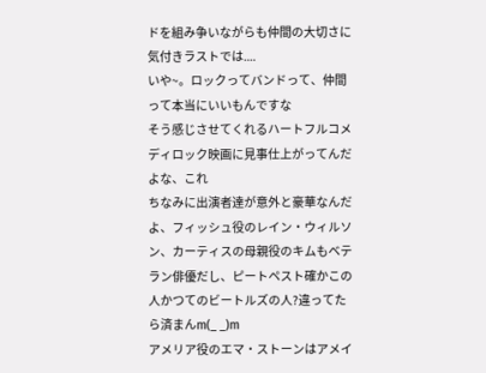ドを組み争いながらも仲間の大切さに気付きラストでは....
いや~。ロックってバンドって、仲間って本当にいいもんですな
そう感じさせてくれるハートフルコメディロック映画に見事仕上がってんだよな、これ
ちなみに出演者達が意外と豪華なんだよ、フィッシュ役のレイン・ウィルソン、カーティスの母親役のキムもベテラン俳優だし、ピートペスト確かこの人かつてのビートルズの人?違ってたら済まんm(_ _)m
アメリア役のエマ・ストーンはアメイ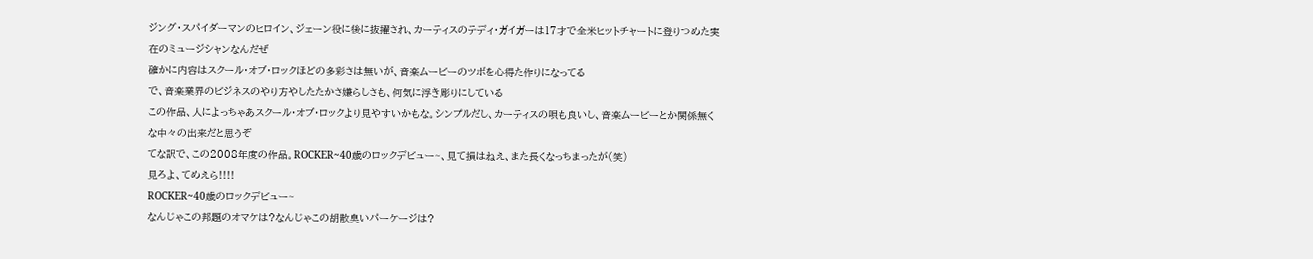ジング・スパイダーマンのヒロイン、ジェーン役に後に抜擢され、カーティスのテディ・ガイガーは17才で全米ヒットチャートに登りつめた実在のミュージシャンなんだぜ
確かに内容はスクール・オブ・ロックほどの多彩さは無いが、音楽ムービーのツボを心得た作りになってる
で、音楽業界のビジネスのやり方やしたたかさ嫌らしさも、何気に浮き彫りにしている
この作品、人によっちゃあスクール・オブ・ロックより見やすいかもな。シンプルだし、カーティスの唄も良いし、音楽ムービーとか関係無くな中々の出来だと思うぞ
てな訳で、この2008年度の作品。ROCKER~40歳のロックデビュー~、見て損はねえ、また長くなっちまったが(笑)
見ろよ、てめえら!!!!
ROCKER~40歳のロックデビュー~
なんじゃこの邦題のオマケは?なんじゃこの胡散臭いパーケージは?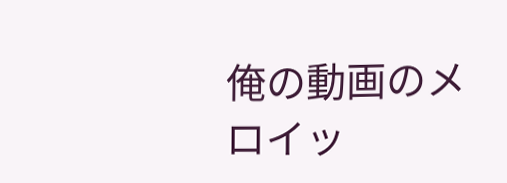俺の動画のメロイッ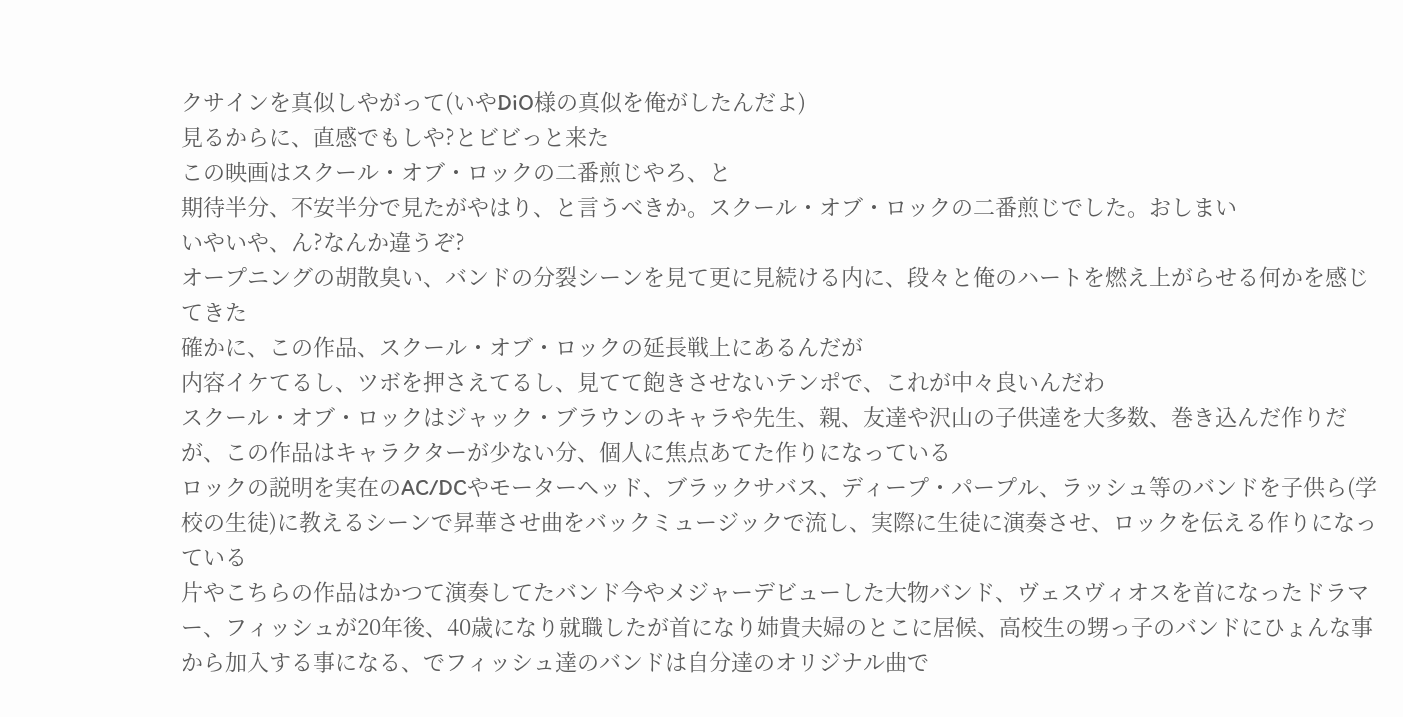クサインを真似しやがって(いやDiO様の真似を俺がしたんだよ)
見るからに、直感でもしや?とビビっと来た
この映画はスクール・オブ・ロックの二番煎じやろ、と
期待半分、不安半分で見たがやはり、と言うべきか。スクール・オブ・ロックの二番煎じでした。おしまい
いやいや、ん?なんか違うぞ?
オープニングの胡散臭い、バンドの分裂シーンを見て更に見続ける内に、段々と俺のハートを燃え上がらせる何かを感じてきた
確かに、この作品、スクール・オブ・ロックの延長戦上にあるんだが
内容イケてるし、ツボを押さえてるし、見てて飽きさせないテンポで、これが中々良いんだわ
スクール・オブ・ロックはジャック・ブラウンのキャラや先生、親、友達や沢山の子供達を大多数、巻き込んだ作りだが、この作品はキャラクターが少ない分、個人に焦点あてた作りになっている
ロックの説明を実在のAC/DCやモーターヘッド、ブラックサバス、ディープ・パープル、ラッシュ等のバンドを子供ら(学校の生徒)に教えるシーンで昇華させ曲をバックミュージックで流し、実際に生徒に演奏させ、ロックを伝える作りになっている
片やこちらの作品はかつて演奏してたバンド今やメジャーデビューした大物バンド、ヴェスヴィオスを首になったドラマー、フィッシュが20年後、40歳になり就職したが首になり姉貴夫婦のとこに居候、高校生の甥っ子のバンドにひょんな事から加入する事になる、でフィッシュ達のバンドは自分達のオリジナル曲で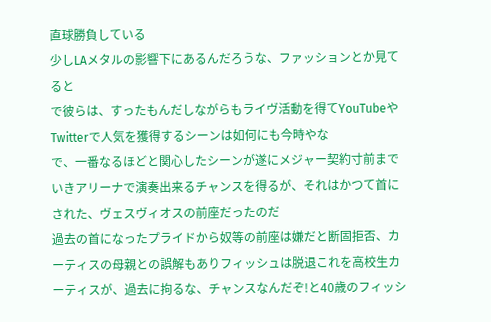直球勝負している
少しLAメタルの影響下にあるんだろうな、ファッションとか見てると
で彼らは、すったもんだしながらもライヴ活動を得てYouTubeやTwitterで人気を獲得するシーンは如何にも今時やな
で、一番なるほどと関心したシーンが遂にメジャー契約寸前までいきアリーナで演奏出来るチャンスを得るが、それはかつて首にされた、ヴェスヴィオスの前座だったのだ
過去の首になったプライドから奴等の前座は嫌だと断固拒否、カーティスの母親との誤解もありフィッシュは脱退これを高校生カーティスが、過去に拘るな、チャンスなんだぞ!と40歳のフィッシ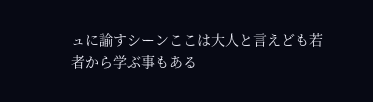ュに諭すシーンここは大人と言えども若者から学ぶ事もある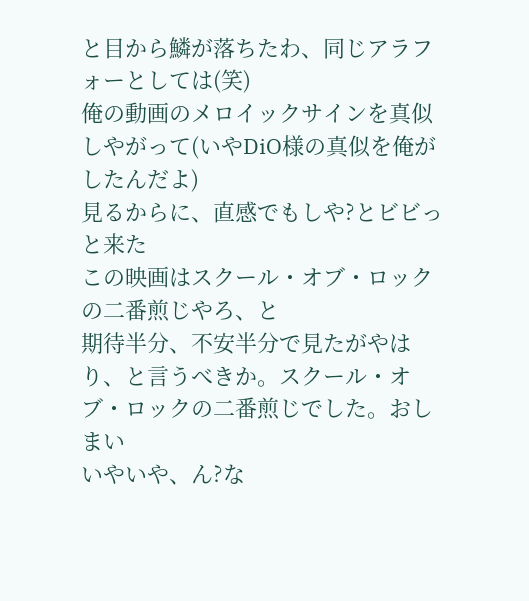と目から鱗が落ちたわ、同じアラフォーとしては(笑)
俺の動画のメロイックサインを真似しやがって(いやDiO様の真似を俺がしたんだよ)
見るからに、直感でもしや?とビビっと来た
この映画はスクール・オブ・ロックの二番煎じやろ、と
期待半分、不安半分で見たがやはり、と言うべきか。スクール・オブ・ロックの二番煎じでした。おしまい
いやいや、ん?な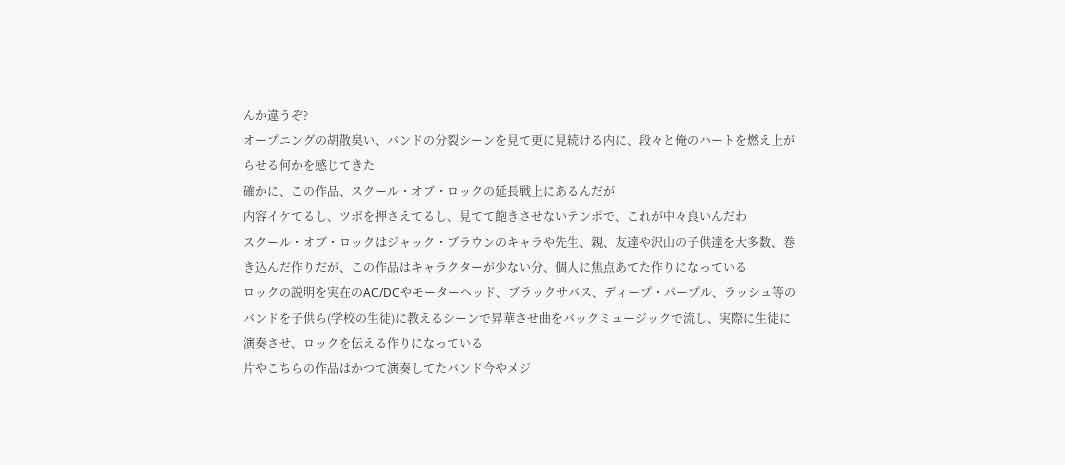んか違うぞ?
オープニングの胡散臭い、バンドの分裂シーンを見て更に見続ける内に、段々と俺のハートを燃え上がらせる何かを感じてきた
確かに、この作品、スクール・オブ・ロックの延長戦上にあるんだが
内容イケてるし、ツボを押さえてるし、見てて飽きさせないテンポで、これが中々良いんだわ
スクール・オブ・ロックはジャック・ブラウンのキャラや先生、親、友達や沢山の子供達を大多数、巻き込んだ作りだが、この作品はキャラクターが少ない分、個人に焦点あてた作りになっている
ロックの説明を実在のAC/DCやモーターヘッド、ブラックサバス、ディープ・パープル、ラッシュ等のバンドを子供ら(学校の生徒)に教えるシーンで昇華させ曲をバックミュージックで流し、実際に生徒に演奏させ、ロックを伝える作りになっている
片やこちらの作品はかつて演奏してたバンド今やメジ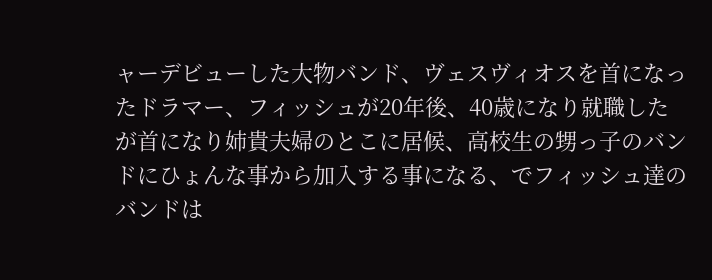ャーデビューした大物バンド、ヴェスヴィオスを首になったドラマー、フィッシュが20年後、40歳になり就職したが首になり姉貴夫婦のとこに居候、高校生の甥っ子のバンドにひょんな事から加入する事になる、でフィッシュ達のバンドは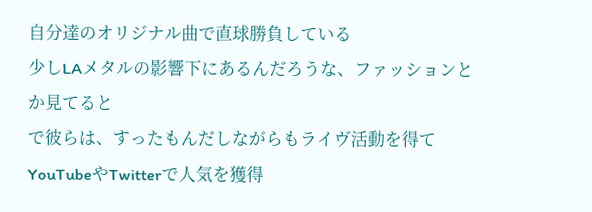自分達のオリジナル曲で直球勝負している
少しLAメタルの影響下にあるんだろうな、ファッションとか見てると
で彼らは、すったもんだしながらもライヴ活動を得てYouTubeやTwitterで人気を獲得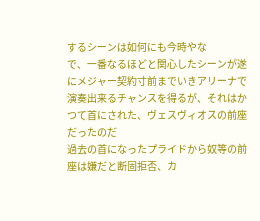するシーンは如何にも今時やな
で、一番なるほどと関心したシーンが遂にメジャー契約寸前までいきアリーナで演奏出来るチャンスを得るが、それはかつて首にされた、ヴェスヴィオスの前座だったのだ
過去の首になったプライドから奴等の前座は嫌だと断固拒否、カ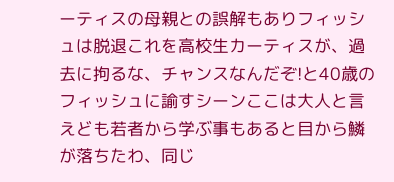ーティスの母親との誤解もありフィッシュは脱退これを高校生カーティスが、過去に拘るな、チャンスなんだぞ!と40歳のフィッシュに諭すシーンここは大人と言えども若者から学ぶ事もあると目から鱗が落ちたわ、同じ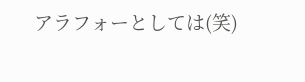アラフォーとしては(笑)